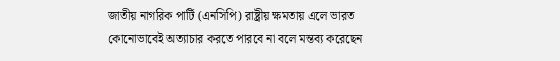জাতীয় নাগরিক পার্টি (এনসিপি) রাষ্ট্রীয় ক্ষমতায় এলে ভারত কোনোভাবেই অত্যাচার করতে পারবে না বলে মন্তব্য করেছেন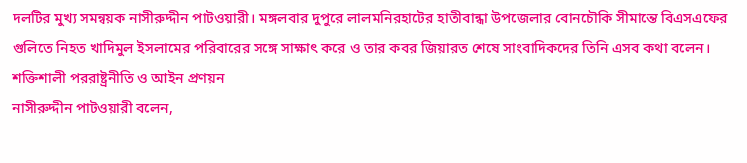দলটির মুখ্য সমন্বয়ক নাসীরুদ্দীন পাটওয়ারী। মঙ্গলবার দুপুরে লালমনিরহাটের হাতীবান্ধা উপজেলার বোনচৌকি সীমান্তে বিএসএফের গুলিতে নিহত খাদিমুল ইসলামের পরিবারের সঙ্গে সাক্ষাৎ করে ও তার কবর জিয়ারত শেষে সাংবাদিকদের তিনি এসব কথা বলেন।
শক্তিশালী পররাষ্ট্রনীতি ও আইন প্রণয়ন
নাসীরুদ্দীন পাটওয়ারী বলেন,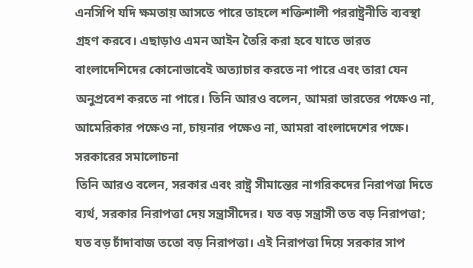এনসিপি যদি ক্ষমতায় আসতে পারে তাহলে শক্তিশালী পররাষ্ট্রনীতি ব্যবস্থা গ্রহণ করবে। এছাড়াও এমন আইন তৈরি করা হবে যাতে ভারত বাংলাদেশিদের কোনোভাবেই অত্যাচার করতে না পারে এবং তারা যেন অনুপ্রবেশ করতে না পারে। তিনি আরও বলেন, আমরা ভারতের পক্ষেও না, আমেরিকার পক্ষেও না, চায়নার পক্ষেও না, আমরা বাংলাদেশের পক্ষে।
সরকারের সমালোচনা
তিনি আরও বলেন, সরকার এবং রাষ্ট্র সীমান্তের নাগরিকদের নিরাপত্তা দিতে ব্যর্থ, সরকার নিরাপত্তা দেয় সন্ত্রাসীদের। যত বড় সন্ত্রাসী তত বড় নিরাপত্তা; যত বড় চাঁদাবাজ ততো বড় নিরাপত্তা। এই নিরাপত্তা দিয়ে সরকার সাপ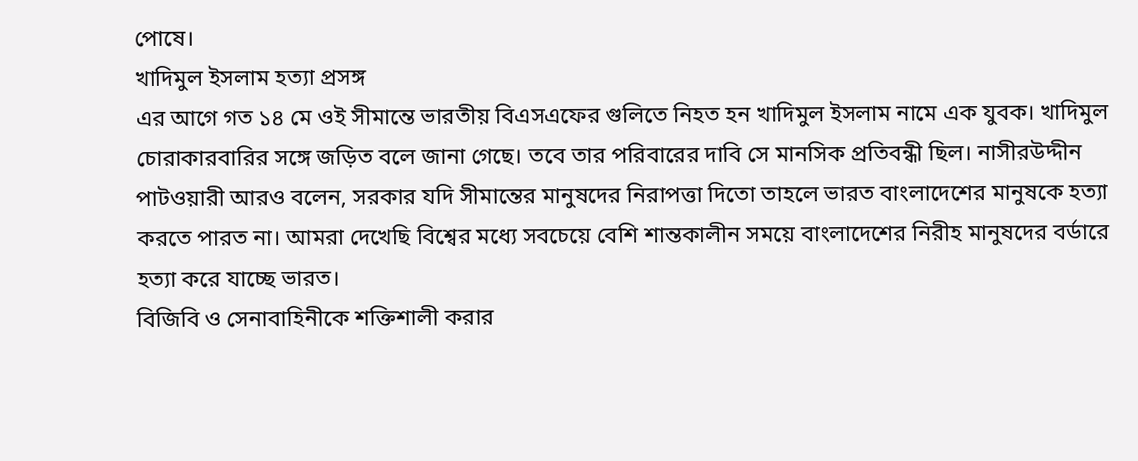পোষে।
খাদিমুল ইসলাম হত্যা প্রসঙ্গ
এর আগে গত ১৪ মে ওই সীমান্তে ভারতীয় বিএসএফের গুলিতে নিহত হন খাদিমুল ইসলাম নামে এক যুবক। খাদিমুল চোরাকারবারির সঙ্গে জড়িত বলে জানা গেছে। তবে তার পরিবারের দাবি সে মানসিক প্রতিবন্ধী ছিল। নাসীরউদ্দীন পাটওয়ারী আরও বলেন, সরকার যদি সীমান্তের মানুষদের নিরাপত্তা দিতো তাহলে ভারত বাংলাদেশের মানুষকে হত্যা করতে পারত না। আমরা দেখেছি বিশ্বের মধ্যে সবচেয়ে বেশি শান্তকালীন সময়ে বাংলাদেশের নিরীহ মানুষদের বর্ডারে হত্যা করে যাচ্ছে ভারত।
বিজিবি ও সেনাবাহিনীকে শক্তিশালী করার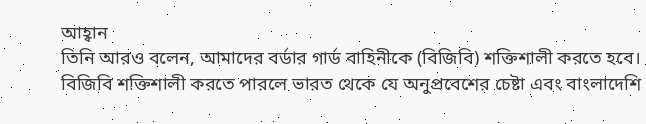আহ্বান
তিনি আরও বলেন, আমাদের বর্ডার গার্ড বাহিনীকে (বিজিবি) শক্তিশালী করতে হবে। বিজিবি শক্তিশালী করতে পারলে ভারত থেকে যে অনুপ্রবেশের চেষ্টা এবং বাংলাদেশি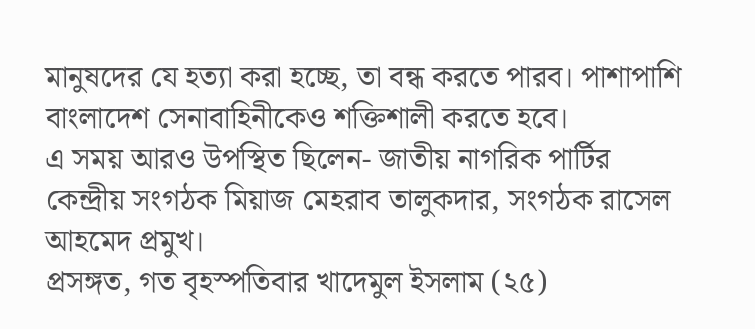মানুষদের যে হত্যা করা হচ্ছে, তা বন্ধ করতে পারব। পাশাপাশি বাংলাদেশ সেনাবাহিনীকেও শক্তিশালী করতে হবে।
এ সময় আরও উপস্থিত ছিলেন- জাতীয় নাগরিক পার্টির কেন্দ্রীয় সংগঠক মিয়াজ মেহরাব তালুকদার, সংগঠক রাসেল আহমেদ প্রমুখ।
প্রসঙ্গত, গত বৃহস্পতিবার খাদেমুল ইসলাম (২৫)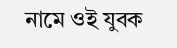নামে ওই যুবক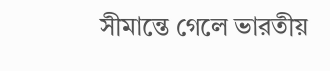সীমান্তে গেলে ভারতীয়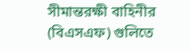সীমান্তরক্ষী বাহিনীর (বিএসএফ) গুলিতে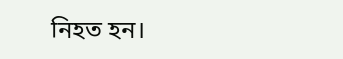নিহত হন।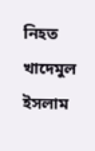নিহত খাদেমুল ইসলাম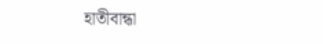হাতীবান্ধা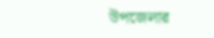উপজেলার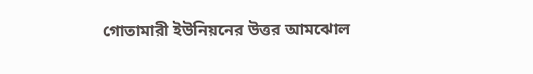গোতামারী ইউনিয়নের উত্তর আমঝোল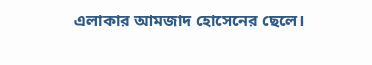এলাকার আমজাদ হোসেনের ছেলে।